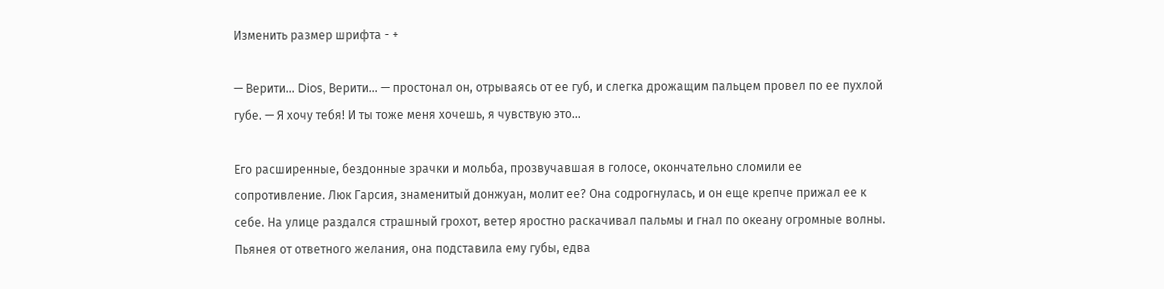Изменить размер шрифта - +

— Верити… Dios, Верити… — простонал он, отрываясь от ее губ, и слегка дрожащим пальцем провел по ее пухлой губе. — Я хочу тебя! И ты тоже меня хочешь, я чувствую это…

Его расширенные, бездонные зрачки и мольба, прозвучавшая в голосе, окончательно сломили ее сопротивление. Люк Гарсия, знаменитый донжуан, молит ее? Она содрогнулась, и он еще крепче прижал ее к себе. На улице раздался страшный грохот, ветер яростно раскачивал пальмы и гнал по океану огромные волны. Пьянея от ответного желания, она подставила ему губы, едва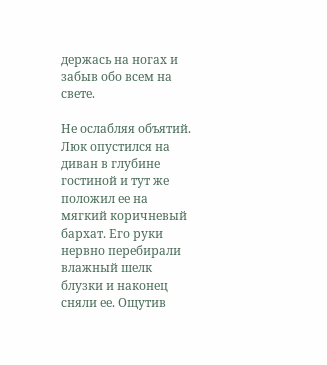держась на ногах и забыв обо всем на свете.

Не ослабляя объятий. Люк опустился на диван в глубине гостиной и тут же положил ее на мягкий коричневый бархат. Его руки нервно перебирали влажный шелк блузки и наконец сняли ее. Ощутив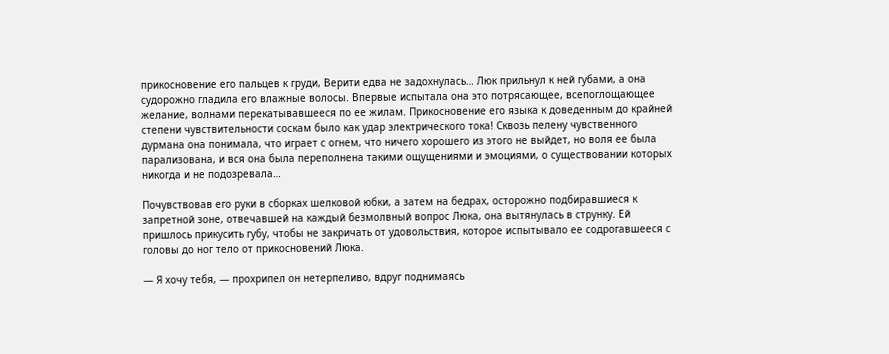прикосновение его пальцев к груди, Верити едва не задохнулась… Люк прильнул к ней губами, а она судорожно гладила его влажные волосы. Впервые испытала она это потрясающее, всепоглощающее желание, волнами перекатывавшееся по ее жилам. Прикосновение его языка к доведенным до крайней степени чувствительности соскам было как удар электрического тока! Сквозь пелену чувственного дурмана она понимала, что играет с огнем, что ничего хорошего из этого не выйдет, но воля ее была парализована, и вся она была переполнена такими ощущениями и эмоциями, о существовании которых никогда и не подозревала…

Почувствовав его руки в сборках шелковой юбки, а затем на бедрах, осторожно подбиравшиеся к запретной зоне, отвечавшей на каждый безмолвный вопрос Люка, она вытянулась в струнку. Ей пришлось прикусить губу, чтобы не закричать от удовольствия, которое испытывало ее содрогавшееся с головы до ног тело от прикосновений Люка.

— Я хочу тебя, — прохрипел он нетерпеливо, вдруг поднимаясь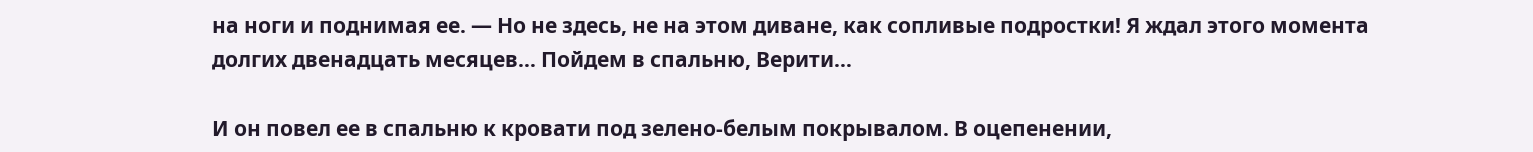на ноги и поднимая ее. — Но не здесь, не на этом диване, как сопливые подростки! Я ждал этого момента долгих двенадцать месяцев… Пойдем в спальню, Верити…

И он повел ее в спальню к кровати под зелено-белым покрывалом. В оцепенении,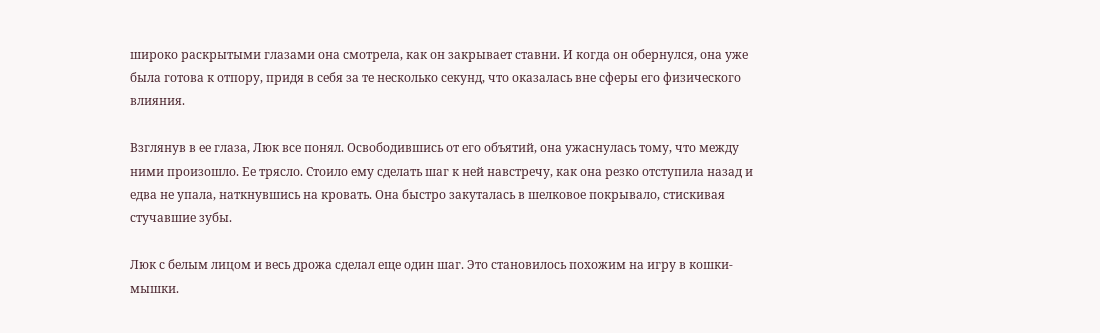широко раскрытыми глазами она смотрела, как он закрывает ставни. И когда он обернулся, она уже была готова к отпору, придя в себя за те несколько секунд, что оказалась вне сферы его физического влияния.

Взглянув в ее глаза, Люк все понял. Освободившись от его объятий, она ужаснулась тому, что между ними произошло. Ее трясло. Стоило ему сделать шаг к ней навстречу, как она резко отступила назад и едва не упала, наткнувшись на кровать. Она быстро закуталась в шелковое покрывало, стискивая стучавшие зубы.

Люк с белым лицом и весь дрожа сделал еще один шаг. Это становилось похожим на игру в кошки-мышки.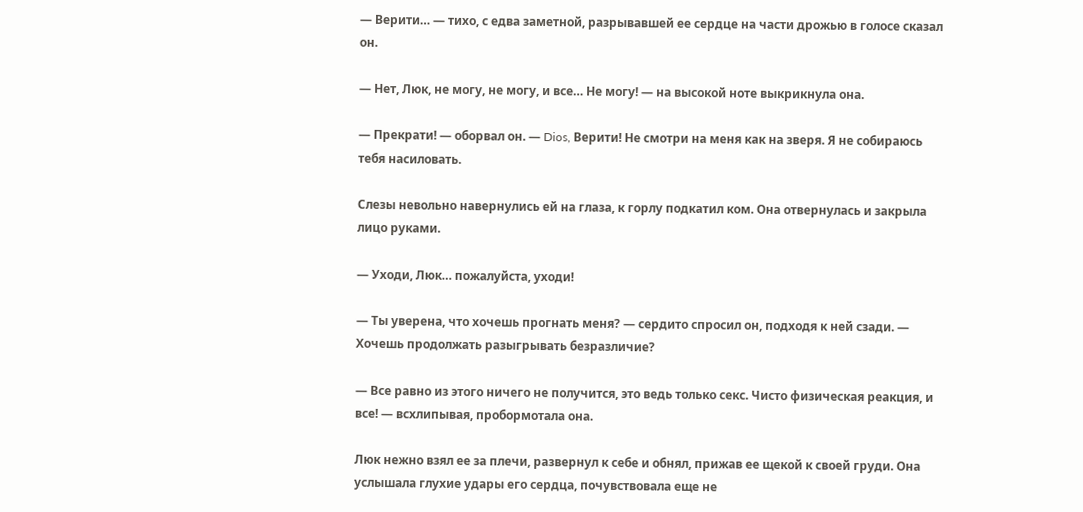— Верити… — тихо, с едва заметной, разрывавшей ее сердце на части дрожью в голосе сказал он.

— Нет, Люк, не могу, не могу, и все… Не могу! — на высокой ноте выкрикнула она.

— Прекрати! — оборвал он. — Dios, Верити! Не смотри на меня как на зверя. Я не собираюсь тебя насиловать.

Слезы невольно навернулись ей на глаза, к горлу подкатил ком. Она отвернулась и закрыла лицо руками.

— Уходи, Люк… пожалуйста, уходи!

— Ты уверена, что хочешь прогнать меня? — сердито спросил он, подходя к ней сзади. — Хочешь продолжать разыгрывать безразличие?

— Все равно из этого ничего не получится, это ведь только секс. Чисто физическая реакция, и все! — всхлипывая, пробормотала она.

Люк нежно взял ее за плечи, развернул к себе и обнял, прижав ее щекой к своей груди. Она услышала глухие удары его сердца, почувствовала еще не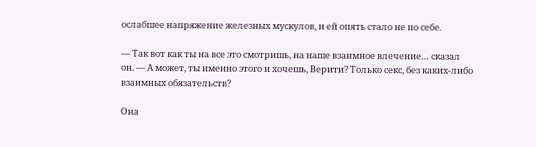ослабшее напряжение железных мускулов, и ей опять стало не по себе.

— Так вот как ты на все это смотришь, на наше взаимное влечение… сказал он. — А может, ты именно этого и хочешь, Верити? Только секс, без каких-либо взаимных обязательств?

Она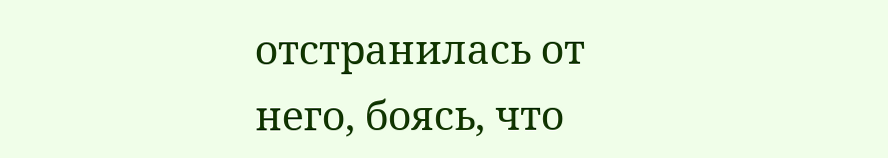отстранилась от него, боясь, что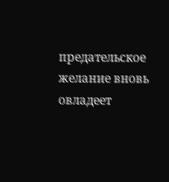предательское желание вновь овладеет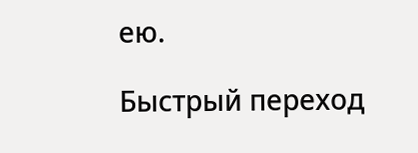ею.

Быстрый переход